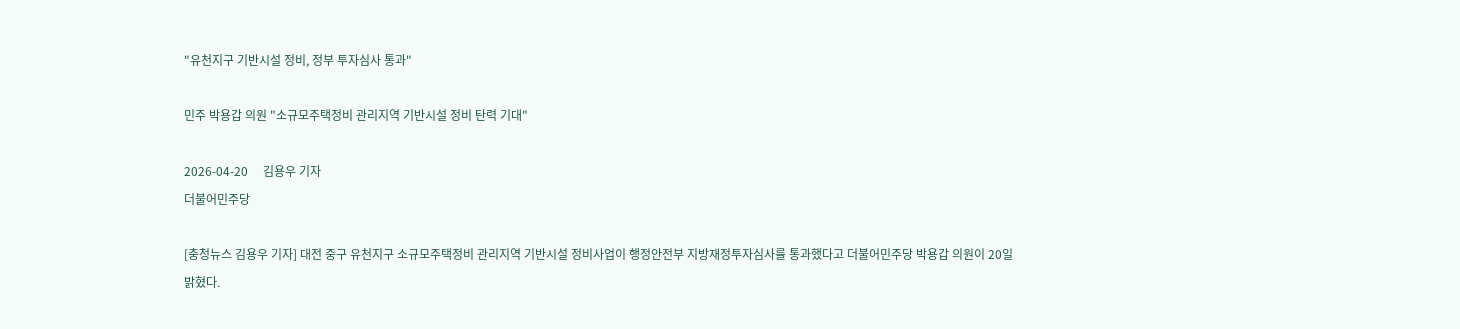"유천지구 기반시설 정비, 정부 투자심사 통과"

민주 박용갑 의원 "소규모주택정비 관리지역 기반시설 정비 탄력 기대"

2026-04-20     김용우 기자
더불어민주당

[충청뉴스 김용우 기자] 대전 중구 유천지구 소규모주택정비 관리지역 기반시설 정비사업이 행정안전부 지방재정투자심사를 통과했다고 더불어민주당 박용갑 의원이 20일 밝혔다.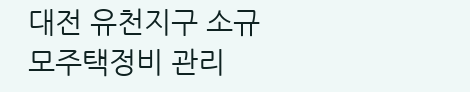대전 유천지구 소규모주택정비 관리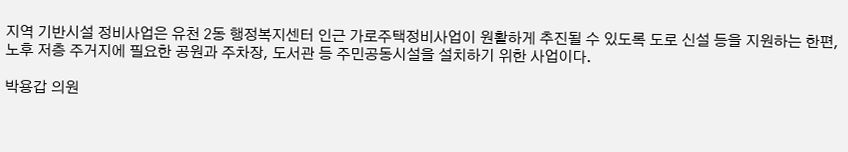지역 기반시설 정비사업은 유천 2동 행정복지센터 인근 가로주택정비사업이 원활하게 추진될 수 있도록 도로 신설 등을 지원하는 한편, 노후 저층 주거지에 필요한 공원과 주차장, 도서관 등 주민공동시설을 설치하기 위한 사업이다.

박용갑 의원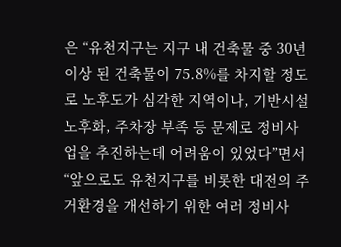은 “유천지구는 지구 내 건축물 중 30년 이상 된 건축물이 75.8%를 차지할 정도로 노후도가 심각한 지역이나, 기반시설 노후화, 주차장 부족 등 문제로 정비사업을 추진하는데 어려움이 있었다”면서 “앞으로도 유천지구를 비롯한 대전의 주거환경을 개선하기 위한 여러 정비사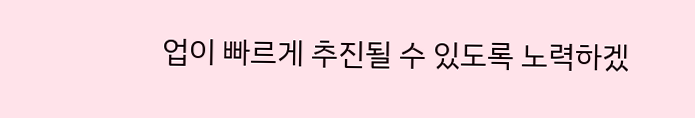업이 빠르게 추진될 수 있도록 노력하겠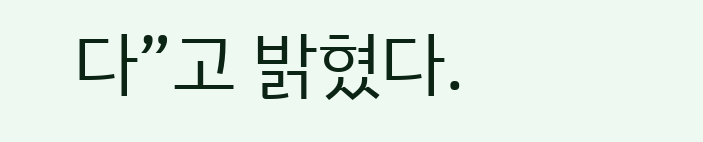다”고 밝혔다.